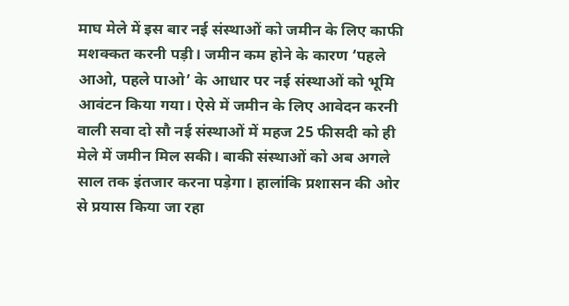माघ मेले में इस बार नई संस्थाओं को जमीन के लिए काफी मशक्कत करनी पड़ी। जमीन कम होने के कारण ‘पहले आओ, पहले पाओ’ के आधार पर नई संस्थाओं को भूमि आवंटन किया गया। ऐसे में जमीन के लिए आवेदन करनी वाली सवा दो सौ नई संस्थाओं में महज 25 फीसदी को ही मेले में जमीन मिल सकी। बाकी संस्थाओं को अब अगले साल तक इंतजार करना पड़ेगा। हालांकि प्रशासन की ओर से प्रयास किया जा रहा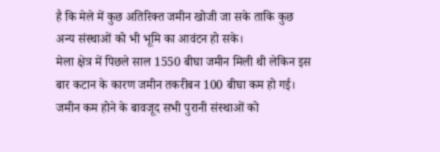है कि मेले में कुछ अतिरिक्त जमीन खोजी जा सके ताकि कुछ अन्य संस्थाओं को भी भूमि का आवंटन हो सके।
मेला क्षेत्र में पिछले साल 1550 बीघा जमीन मिली थी लेकिन इस बार कटान के कारण जमीन तकरीबन 100 बीघा कम हो गई। जमीन कम होने के बावजूद सभी पुरानी संस्थाओं को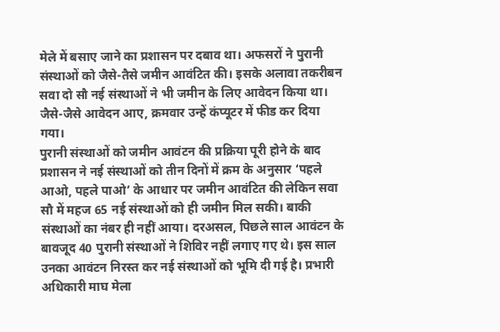मेले में बसाए जाने का प्रशासन पर दबाव था। अफसरों ने पुरानी संस्थाओं को जैसे-तैसे जमीन आवंटित की। इसके अलावा तकरीबन सवा दो सौ नई संस्थाओं ने भी जमीन के लिए आवेदन किया था। जैसे-जैसे आवेदन आए, क्रमवार उन्हें कंप्यूटर में फीड कर दिया गया।
पुरानी संस्थाओं को जमीन आवंटन की प्रक्रिया पूरी होने के बाद प्रशासन ने नई संस्थाओं को तीन दिनों में क्रम के अनुसार ‘पहले आओ, पहले पाओ’ के आधार पर जमीन आवंटित की लेकिन सवा सौ में महज 65 नई संस्थाओं को ही जमीन मिल सकी। बाकी संस्थाओं का नंबर ही नहीं आया। दरअसल, पिछले साल आवंटन के बावजूद 40 पुरानी संस्थाओं ने शिविर नहीं लगाए गए थे। इस साल उनका आवंटन निरस्त कर नई संस्थाओं को भूमि दी गई है। प्रभारी अधिकारी माघ मेला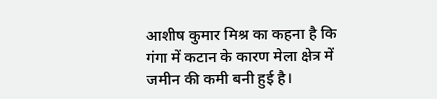आशीष कुमार मिश्र का कहना है कि गंगा में कटान के कारण मेला क्षेत्र में जमीन की कमी बनी हुई है।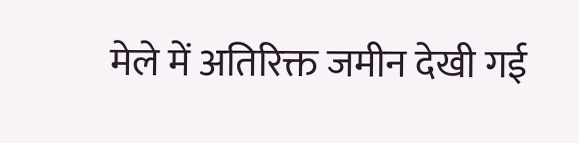मेले में अतिरिक्त जमीन देखी गई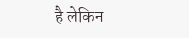है लेकिन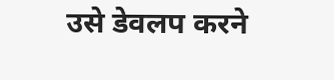उसे डेवलप करने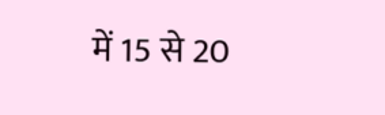में 15 से 20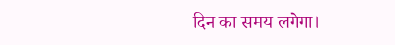दिन का समय लगेगा।